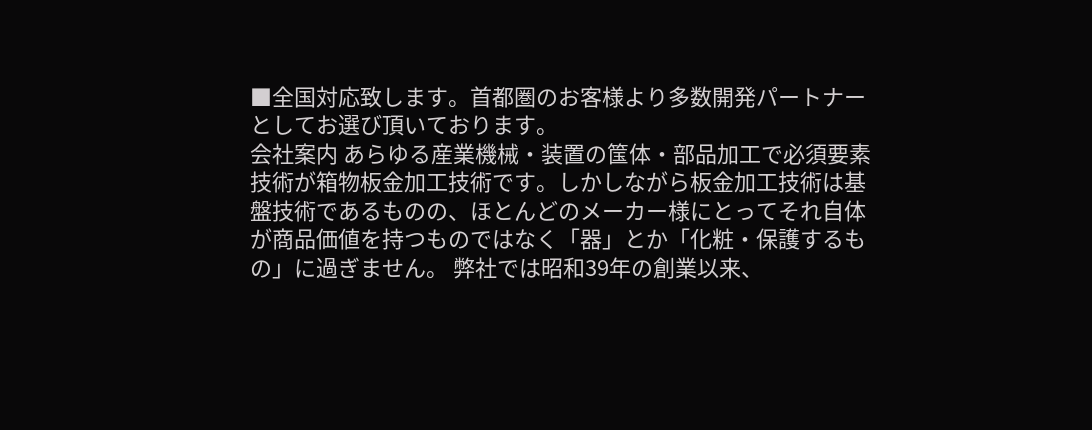■全国対応致します。首都圏のお客様より多数開発パートナーとしてお選び頂いております。
会社案内 あらゆる産業機械・装置の筺体・部品加工で必須要素技術が箱物板金加工技術です。しかしながら板金加工技術は基盤技術であるものの、ほとんどのメーカー様にとってそれ自体が商品価値を持つものではなく「器」とか「化粧・保護するもの」に過ぎません。 弊社では昭和39年の創業以来、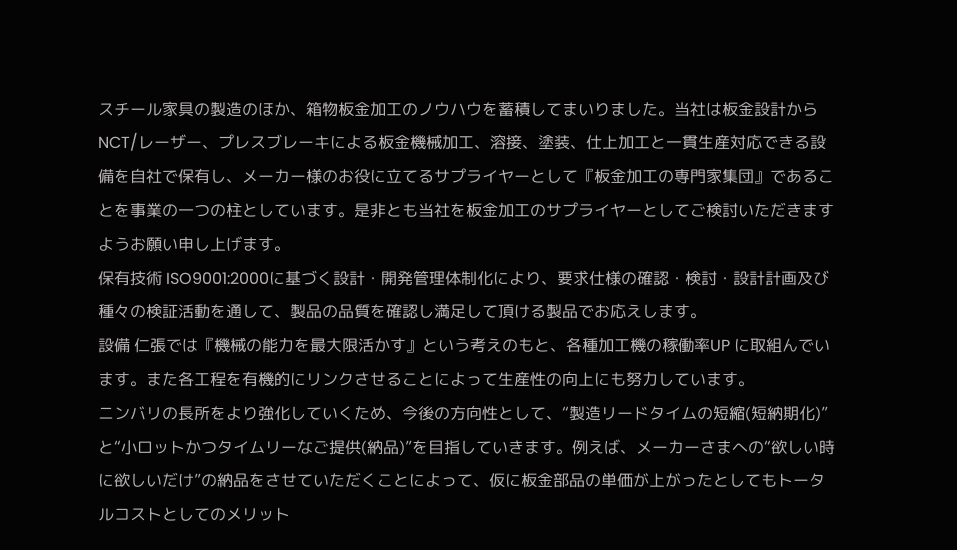スチール家具の製造のほか、箱物板金加工のノウハウを蓄積してまいりました。当社は板金設計からNCT/レーザー、プレスブレーキによる板金機械加工、溶接、塗装、仕上加工と一貫生産対応できる設備を自社で保有し、メーカー様のお役に立てるサプライヤーとして『板金加工の専門家集団』であることを事業の一つの柱としています。是非とも当社を板金加工のサプライヤーとしてご検討いただきますようお願い申し上げます。
保有技術 ISO9001:2000に基づく設計・開発管理体制化により、要求仕様の確認・検討・設計計画及び種々の検証活動を通して、製品の品質を確認し満足して頂ける製品でお応えします。
設備 仁張では『機械の能力を最大限活かす』という考えのもと、各種加工機の稼働率UP に取組んでいます。また各工程を有機的にリンクさせることによって生産性の向上にも努力しています。
ニンバリの長所をより強化していくため、今後の方向性として、“製造リードタイムの短縮(短納期化)”と“小ロットかつタイムリーなご提供(納品)”を目指していきます。例えば、メーカーさまへの“欲しい時に欲しいだけ”の納品をさせていただくことによって、仮に板金部品の単価が上がったとしてもトータルコストとしてのメリット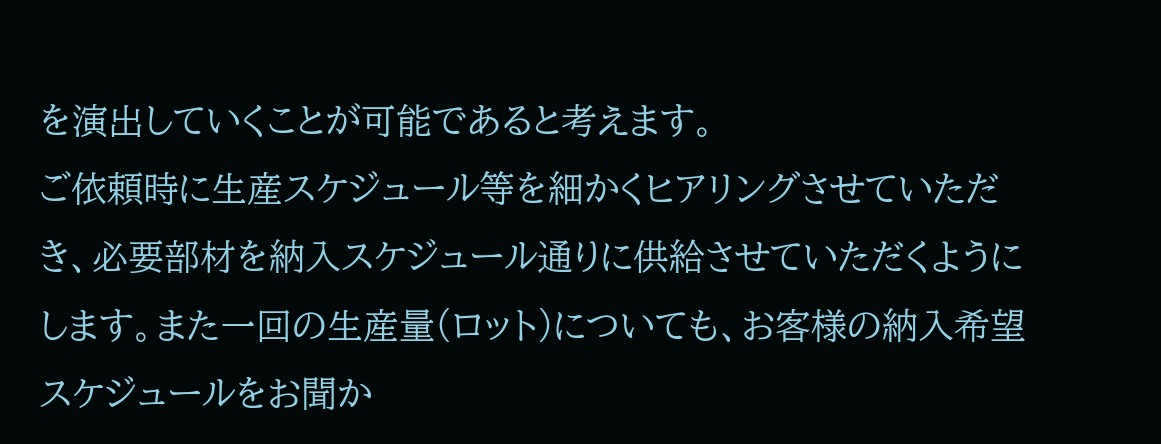を演出していくことが可能であると考えます。
ご依頼時に生産スケジュール等を細かくヒアリングさせていただき、必要部材を納入スケジュール通りに供給させていただくようにします。また一回の生産量(ロット)についても、お客様の納入希望スケジュールをお聞か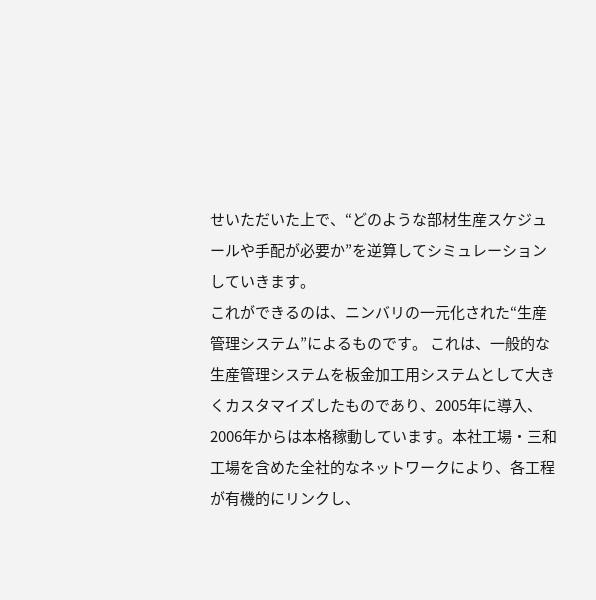せいただいた上で、“どのような部材生産スケジュールや手配が必要か”を逆算してシミュレーションしていきます。
これができるのは、ニンバリの一元化された“生産管理システム”によるものです。 これは、一般的な生産管理システムを板金加工用システムとして大きくカスタマイズしたものであり、2005年に導入、2006年からは本格稼動しています。本社工場・三和工場を含めた全社的なネットワークにより、各工程が有機的にリンクし、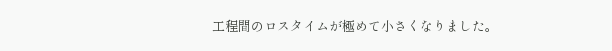工程間のロスタイムが極めて小さくなりました。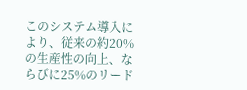このシステム導入により、従来の約20%の生産性の向上、ならびに25%のリード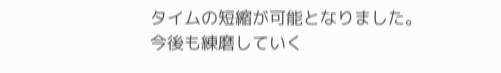タイムの短縮が可能となりました。
今後も練磨していく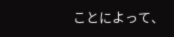ことによって、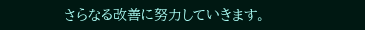さらなる改善に努力していきます。